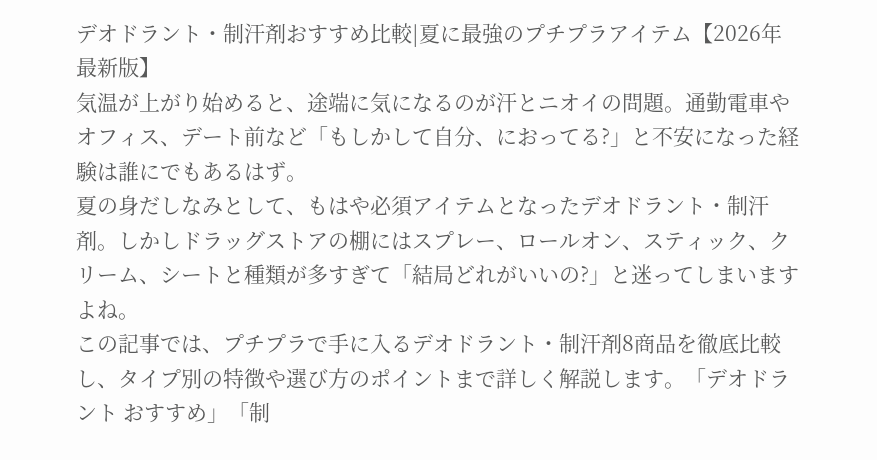デオドラント・制汗剤おすすめ比較|夏に最強のプチプラアイテム【2026年最新版】
気温が上がり始めると、途端に気になるのが汗とニオイの問題。通勤電車やオフィス、デート前など「もしかして自分、におってる?」と不安になった経験は誰にでもあるはず。
夏の身だしなみとして、もはや必須アイテムとなったデオドラント・制汗剤。しかしドラッグストアの棚にはスプレー、ロールオン、スティック、クリーム、シートと種類が多すぎて「結局どれがいいの?」と迷ってしまいますよね。
この記事では、プチプラで手に入るデオドラント・制汗剤8商品を徹底比較し、タイプ別の特徴や選び方のポイントまで詳しく解説します。「デオドラント おすすめ」「制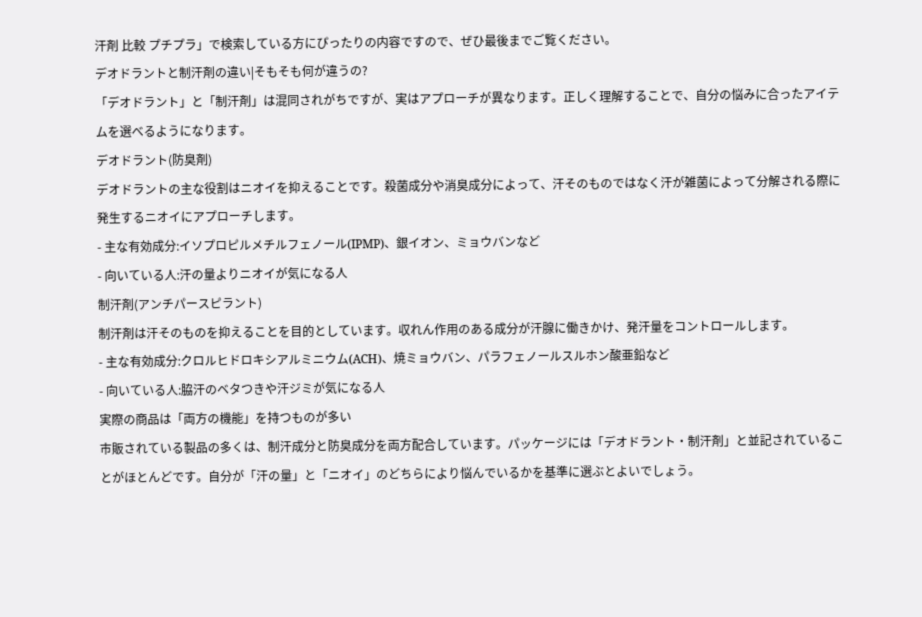汗剤 比較 プチプラ」で検索している方にぴったりの内容ですので、ぜひ最後までご覧ください。
デオドラントと制汗剤の違い|そもそも何が違うの?
「デオドラント」と「制汗剤」は混同されがちですが、実はアプローチが異なります。正しく理解することで、自分の悩みに合ったアイテムを選べるようになります。
デオドラント(防臭剤)
デオドラントの主な役割はニオイを抑えることです。殺菌成分や消臭成分によって、汗そのものではなく汗が雑菌によって分解される際に発生するニオイにアプローチします。
- 主な有効成分:イソプロピルメチルフェノール(IPMP)、銀イオン、ミョウバンなど
- 向いている人:汗の量よりニオイが気になる人
制汗剤(アンチパースピラント)
制汗剤は汗そのものを抑えることを目的としています。収れん作用のある成分が汗腺に働きかけ、発汗量をコントロールします。
- 主な有効成分:クロルヒドロキシアルミニウム(ACH)、焼ミョウバン、パラフェノールスルホン酸亜鉛など
- 向いている人:脇汗のベタつきや汗ジミが気になる人
実際の商品は「両方の機能」を持つものが多い
市販されている製品の多くは、制汗成分と防臭成分を両方配合しています。パッケージには「デオドラント・制汗剤」と並記されていることがほとんどです。自分が「汗の量」と「ニオイ」のどちらにより悩んでいるかを基準に選ぶとよいでしょう。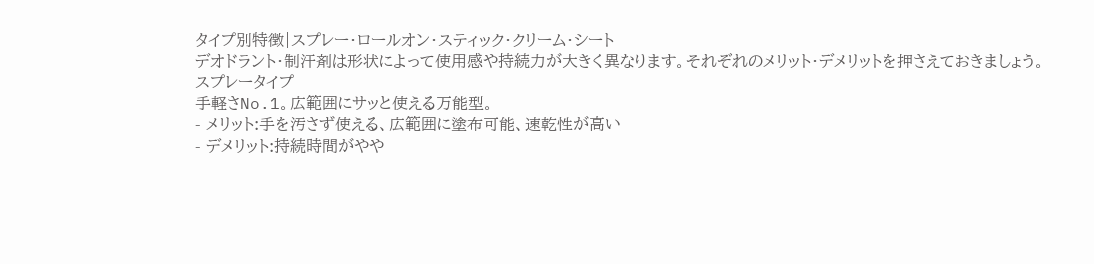タイプ別特徴|スプレー・ロールオン・スティック・クリーム・シート
デオドラント・制汗剤は形状によって使用感や持続力が大きく異なります。それぞれのメリット・デメリットを押さえておきましょう。
スプレータイプ
手軽さNo.1。広範囲にサッと使える万能型。
- メリット:手を汚さず使える、広範囲に塗布可能、速乾性が高い
- デメリット:持続時間がやや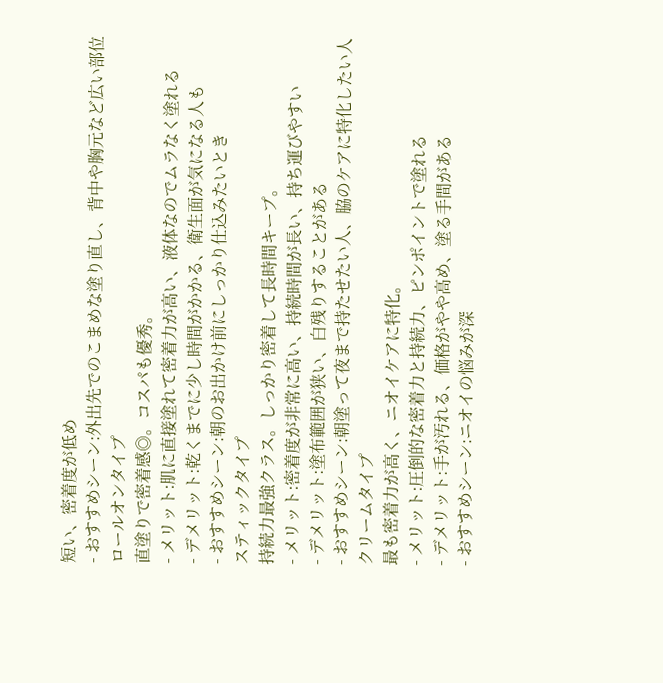短い、密着度が低め
- おすすめシーン:外出先でのこまめな塗り直し、背中や胸元など広い部位
ロールオンタイプ
直塗りで密着感◎。コスパも優秀。
- メリット:肌に直接塗れて密着力が高い、液体なのでムラなく塗れる
- デメリット:乾くまでに少し時間がかかる、衛生面が気になる人も
- おすすめシーン:朝のお出かけ前にしっかり仕込みたいとき
スティックタイプ
持続力最強クラス。しっかり密着して長時間キープ。
- メリット:密着度が非常に高い、持続時間が長い、持ち運びやすい
- デメリット:塗布範囲が狭い、白残りすることがある
- おすすめシーン:朝塗って夜まで持たせたい人、脇のケアに特化したい人
クリームタイプ
最も密着力が高く、ニオイケアに特化。
- メリット:圧倒的な密着力と持続力、ピンポイントで塗れる
- デメリット:手が汚れる、価格がやや高め、塗る手間がある
- おすすめシーン:ニオイの悩みが深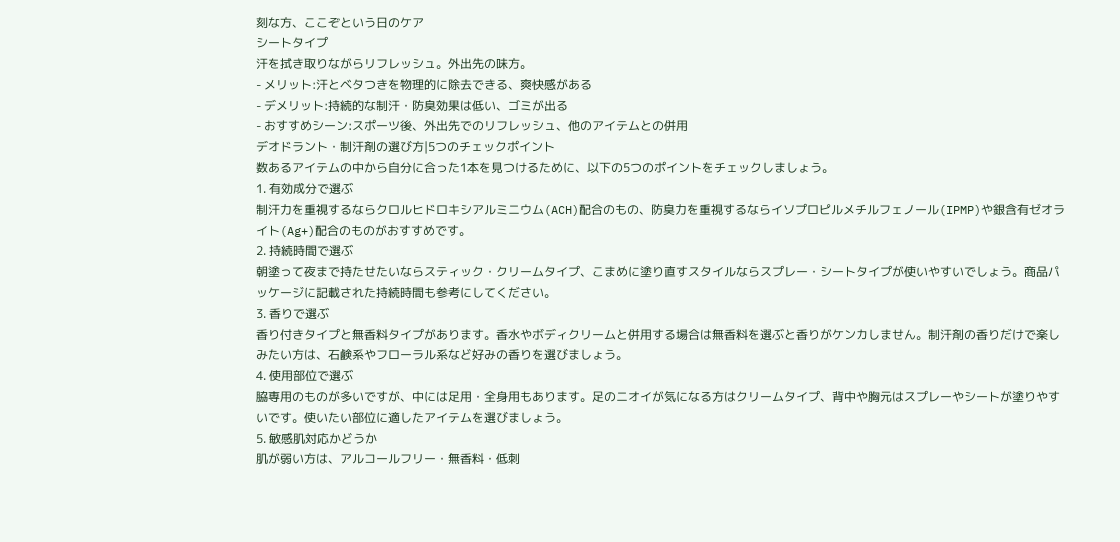刻な方、ここぞという日のケア
シートタイプ
汗を拭き取りながらリフレッシュ。外出先の味方。
- メリット:汗とベタつきを物理的に除去できる、爽快感がある
- デメリット:持続的な制汗・防臭効果は低い、ゴミが出る
- おすすめシーン:スポーツ後、外出先でのリフレッシュ、他のアイテムとの併用
デオドラント・制汗剤の選び方|5つのチェックポイント
数あるアイテムの中から自分に合った1本を見つけるために、以下の5つのポイントをチェックしましょう。
1. 有効成分で選ぶ
制汗力を重視するならクロルヒドロキシアルミニウム(ACH)配合のもの、防臭力を重視するならイソプロピルメチルフェノール(IPMP)や銀含有ゼオライト(Ag+)配合のものがおすすめです。
2. 持続時間で選ぶ
朝塗って夜まで持たせたいならスティック・クリームタイプ、こまめに塗り直すスタイルならスプレー・シートタイプが使いやすいでしょう。商品パッケージに記載された持続時間も参考にしてください。
3. 香りで選ぶ
香り付きタイプと無香料タイプがあります。香水やボディクリームと併用する場合は無香料を選ぶと香りがケンカしません。制汗剤の香りだけで楽しみたい方は、石鹸系やフローラル系など好みの香りを選びましょう。
4. 使用部位で選ぶ
脇専用のものが多いですが、中には足用・全身用もあります。足のニオイが気になる方はクリームタイプ、背中や胸元はスプレーやシートが塗りやすいです。使いたい部位に適したアイテムを選びましょう。
5. 敏感肌対応かどうか
肌が弱い方は、アルコールフリー・無香料・低刺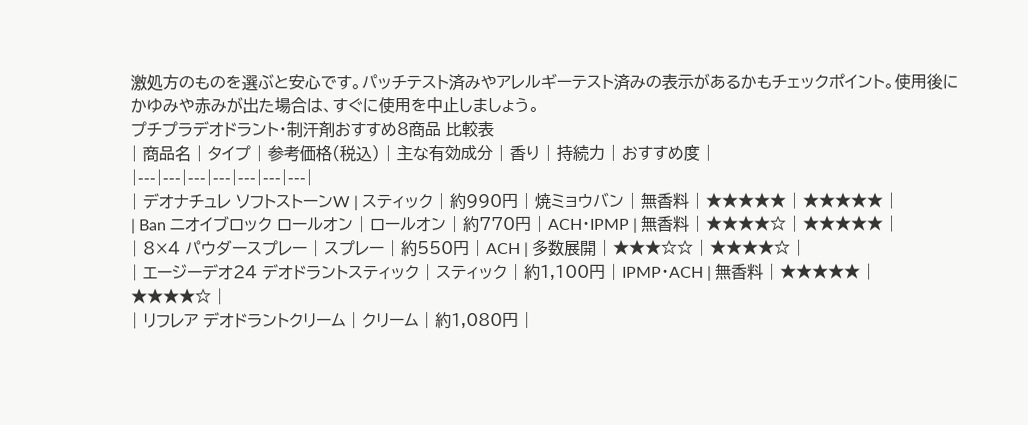激処方のものを選ぶと安心です。パッチテスト済みやアレルギーテスト済みの表示があるかもチェックポイント。使用後にかゆみや赤みが出た場合は、すぐに使用を中止しましょう。
プチプラデオドラント・制汗剤おすすめ8商品 比較表
| 商品名 | タイプ | 参考価格(税込) | 主な有効成分 | 香り | 持続力 | おすすめ度 |
|---|---|---|---|---|---|---|
| デオナチュレ ソフトストーンW | スティック | 約990円 | 焼ミョウバン | 無香料 | ★★★★★ | ★★★★★ |
| Ban ニオイブロック ロールオン | ロールオン | 約770円 | ACH・IPMP | 無香料 | ★★★★☆ | ★★★★★ |
| 8×4 パウダースプレー | スプレー | 約550円 | ACH | 多数展開 | ★★★☆☆ | ★★★★☆ |
| エージーデオ24 デオドラントスティック | スティック | 約1,100円 | IPMP・ACH | 無香料 | ★★★★★ | ★★★★☆ |
| リフレア デオドラントクリーム | クリーム | 約1,080円 |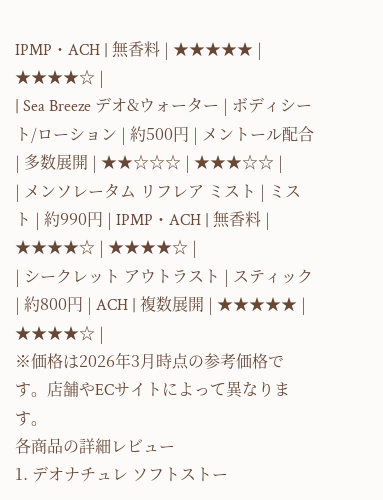IPMP・ACH | 無香料 | ★★★★★ | ★★★★☆ |
| Sea Breeze デオ&ウォーター | ボディシート/ローション | 約500円 | メントール配合 | 多数展開 | ★★☆☆☆ | ★★★☆☆ |
| メンソレータム リフレア ミスト | ミスト | 約990円 | IPMP・ACH | 無香料 | ★★★★☆ | ★★★★☆ |
| シークレット アウトラスト | スティック | 約800円 | ACH | 複数展開 | ★★★★★ | ★★★★☆ |
※価格は2026年3月時点の参考価格です。店舗やECサイトによって異なります。
各商品の詳細レビュー
1. デオナチュレ ソフトストー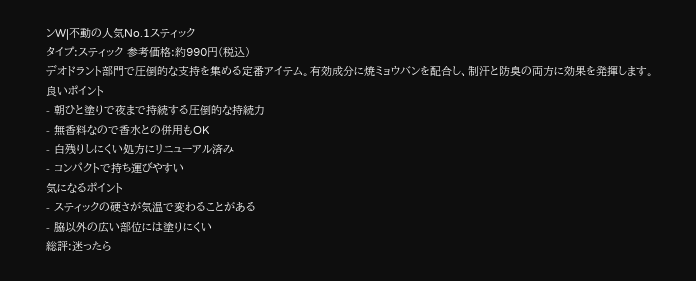ンW|不動の人気No.1スティック
タイプ:スティック 参考価格:約990円(税込)
デオドラント部門で圧倒的な支持を集める定番アイテム。有効成分に焼ミョウバンを配合し、制汗と防臭の両方に効果を発揮します。
良いポイント
- 朝ひと塗りで夜まで持続する圧倒的な持続力
- 無香料なので香水との併用もOK
- 白残りしにくい処方にリニューアル済み
- コンパクトで持ち運びやすい
気になるポイント
- スティックの硬さが気温で変わることがある
- 脇以外の広い部位には塗りにくい
総評:迷ったら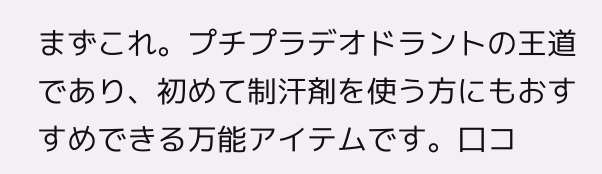まずこれ。プチプラデオドラントの王道であり、初めて制汗剤を使う方にもおすすめできる万能アイテムです。口コ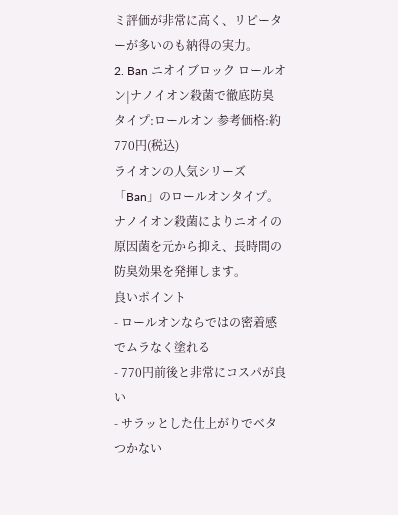ミ評価が非常に高く、リピーターが多いのも納得の実力。
2. Ban ニオイブロック ロールオン|ナノイオン殺菌で徹底防臭
タイプ:ロールオン 参考価格:約770円(税込)
ライオンの人気シリーズ「Ban」のロールオンタイプ。ナノイオン殺菌によりニオイの原因菌を元から抑え、長時間の防臭効果を発揮します。
良いポイント
- ロールオンならではの密着感でムラなく塗れる
- 770円前後と非常にコスパが良い
- サラッとした仕上がりでベタつかない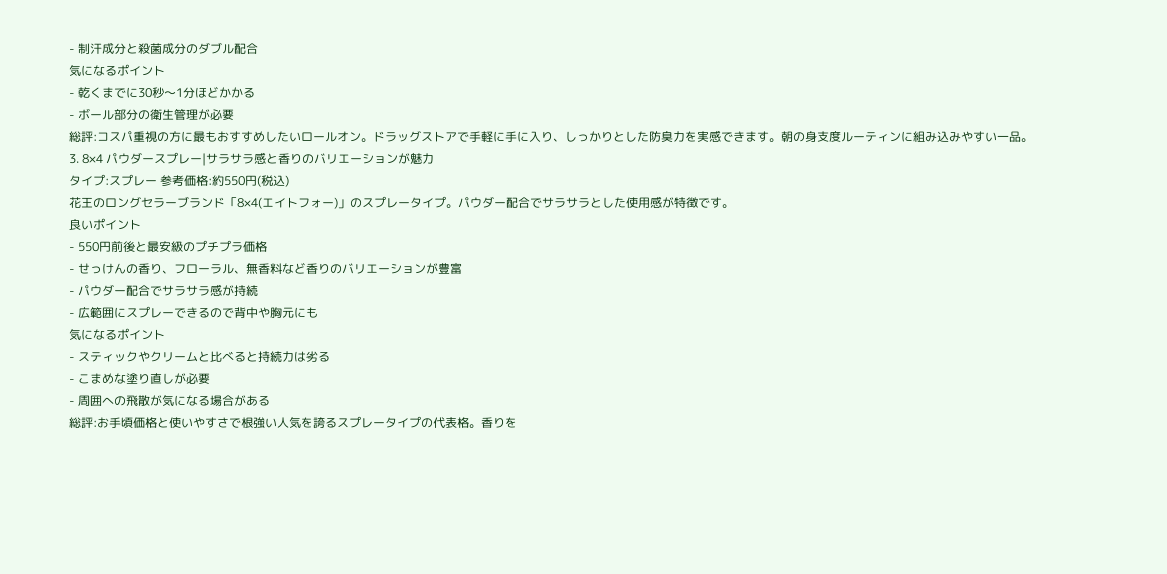- 制汗成分と殺菌成分のダブル配合
気になるポイント
- 乾くまでに30秒〜1分ほどかかる
- ボール部分の衛生管理が必要
総評:コスパ重視の方に最もおすすめしたいロールオン。ドラッグストアで手軽に手に入り、しっかりとした防臭力を実感できます。朝の身支度ルーティンに組み込みやすい一品。
3. 8×4 パウダースプレー|サラサラ感と香りのバリエーションが魅力
タイプ:スプレー 参考価格:約550円(税込)
花王のロングセラーブランド「8×4(エイトフォー)」のスプレータイプ。パウダー配合でサラサラとした使用感が特徴です。
良いポイント
- 550円前後と最安級のプチプラ価格
- せっけんの香り、フローラル、無香料など香りのバリエーションが豊富
- パウダー配合でサラサラ感が持続
- 広範囲にスプレーできるので背中や胸元にも
気になるポイント
- スティックやクリームと比べると持続力は劣る
- こまめな塗り直しが必要
- 周囲への飛散が気になる場合がある
総評:お手頃価格と使いやすさで根強い人気を誇るスプレータイプの代表格。香りを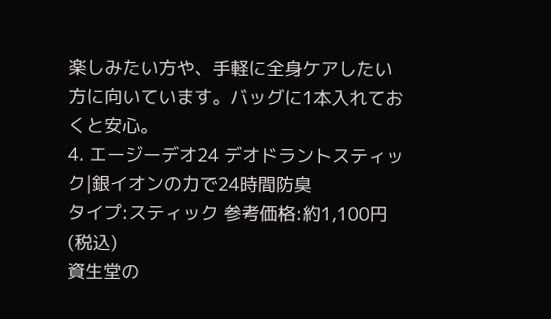楽しみたい方や、手軽に全身ケアしたい方に向いています。バッグに1本入れておくと安心。
4. エージーデオ24 デオドラントスティック|銀イオンの力で24時間防臭
タイプ:スティック 参考価格:約1,100円(税込)
資生堂の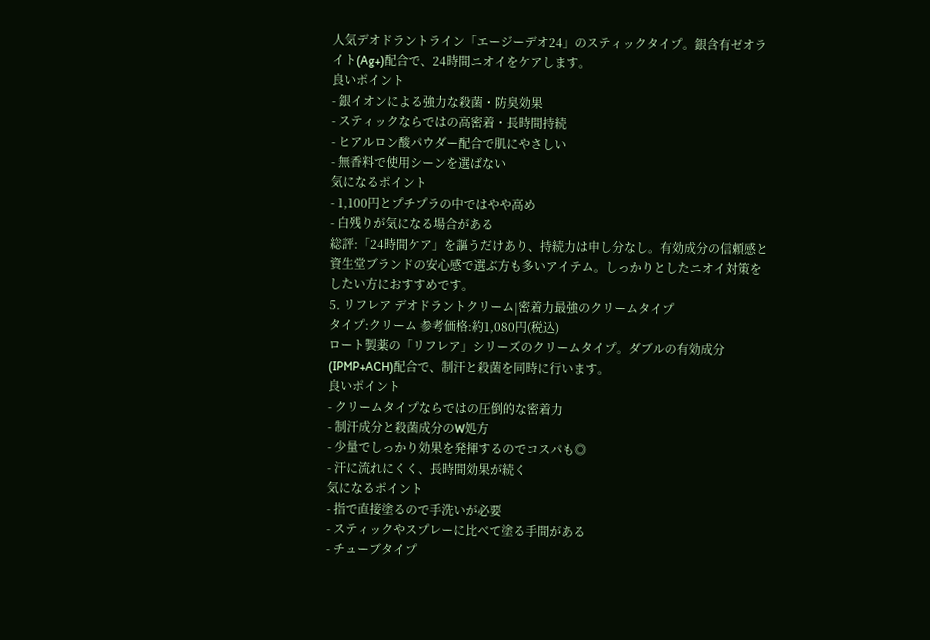人気デオドラントライン「エージーデオ24」のスティックタイプ。銀含有ゼオライト(Ag+)配合で、24時間ニオイをケアします。
良いポイント
- 銀イオンによる強力な殺菌・防臭効果
- スティックならではの高密着・長時間持続
- ヒアルロン酸パウダー配合で肌にやさしい
- 無香料で使用シーンを選ばない
気になるポイント
- 1,100円とプチプラの中ではやや高め
- 白残りが気になる場合がある
総評:「24時間ケア」を謳うだけあり、持続力は申し分なし。有効成分の信頼感と資生堂ブランドの安心感で選ぶ方も多いアイテム。しっかりとしたニオイ対策をしたい方におすすめです。
5. リフレア デオドラントクリーム|密着力最強のクリームタイプ
タイプ:クリーム 参考価格:約1,080円(税込)
ロート製薬の「リフレア」シリーズのクリームタイプ。ダブルの有効成分(IPMP+ACH)配合で、制汗と殺菌を同時に行います。
良いポイント
- クリームタイプならではの圧倒的な密着力
- 制汗成分と殺菌成分のW処方
- 少量でしっかり効果を発揮するのでコスパも◎
- 汗に流れにくく、長時間効果が続く
気になるポイント
- 指で直接塗るので手洗いが必要
- スティックやスプレーに比べて塗る手間がある
- チューブタイプ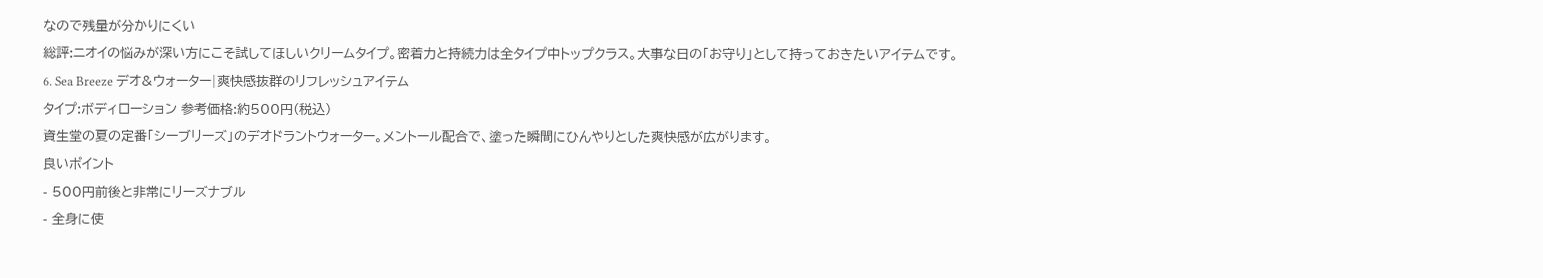なので残量が分かりにくい
総評:ニオイの悩みが深い方にこそ試してほしいクリームタイプ。密着力と持続力は全タイプ中トップクラス。大事な日の「お守り」として持っておきたいアイテムです。
6. Sea Breeze デオ&ウォーター|爽快感抜群のリフレッシュアイテム
タイプ:ボディローション 参考価格:約500円(税込)
資生堂の夏の定番「シーブリーズ」のデオドラントウォーター。メントール配合で、塗った瞬間にひんやりとした爽快感が広がります。
良いポイント
- 500円前後と非常にリーズナブル
- 全身に使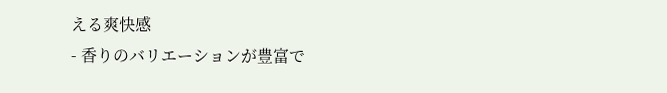える爽快感
- 香りのバリエーションが豊富で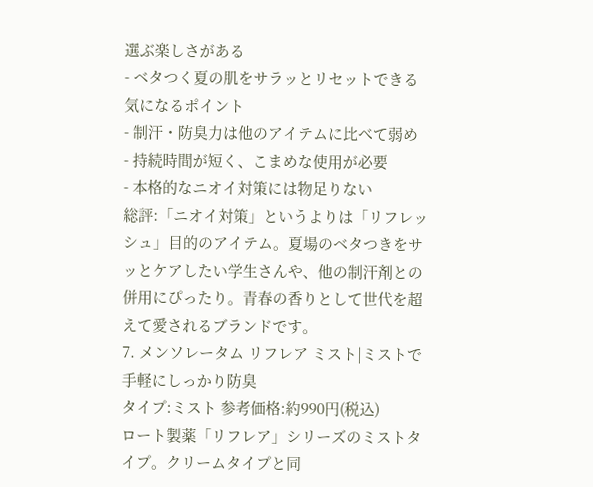選ぶ楽しさがある
- ベタつく夏の肌をサラッとリセットできる
気になるポイント
- 制汗・防臭力は他のアイテムに比べて弱め
- 持続時間が短く、こまめな使用が必要
- 本格的なニオイ対策には物足りない
総評:「ニオイ対策」というよりは「リフレッシュ」目的のアイテム。夏場のベタつきをサッとケアしたい学生さんや、他の制汗剤との併用にぴったり。青春の香りとして世代を超えて愛されるブランドです。
7. メンソレータム リフレア ミスト|ミストで手軽にしっかり防臭
タイプ:ミスト 参考価格:約990円(税込)
ロート製薬「リフレア」シリーズのミストタイプ。クリームタイプと同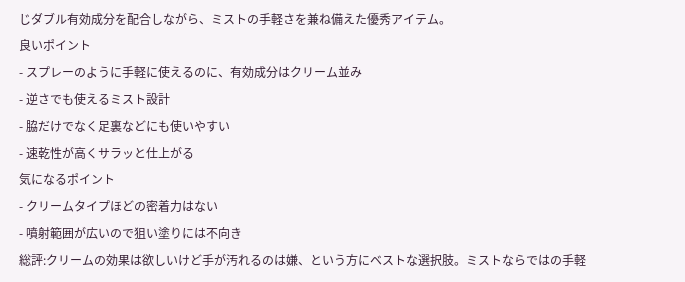じダブル有効成分を配合しながら、ミストの手軽さを兼ね備えた優秀アイテム。
良いポイント
- スプレーのように手軽に使えるのに、有効成分はクリーム並み
- 逆さでも使えるミスト設計
- 脇だけでなく足裏などにも使いやすい
- 速乾性が高くサラッと仕上がる
気になるポイント
- クリームタイプほどの密着力はない
- 噴射範囲が広いので狙い塗りには不向き
総評:クリームの効果は欲しいけど手が汚れるのは嫌、という方にベストな選択肢。ミストならではの手軽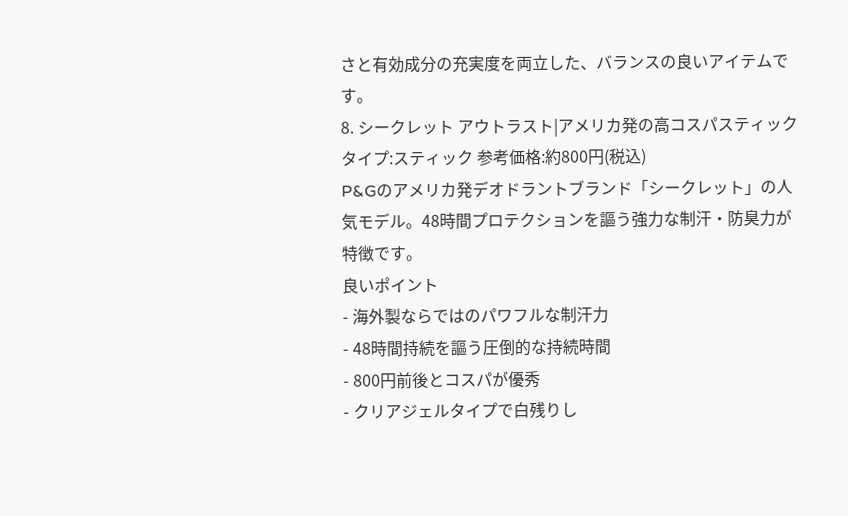さと有効成分の充実度を両立した、バランスの良いアイテムです。
8. シークレット アウトラスト|アメリカ発の高コスパスティック
タイプ:スティック 参考価格:約800円(税込)
P&Gのアメリカ発デオドラントブランド「シークレット」の人気モデル。48時間プロテクションを謳う強力な制汗・防臭力が特徴です。
良いポイント
- 海外製ならではのパワフルな制汗力
- 48時間持続を謳う圧倒的な持続時間
- 800円前後とコスパが優秀
- クリアジェルタイプで白残りし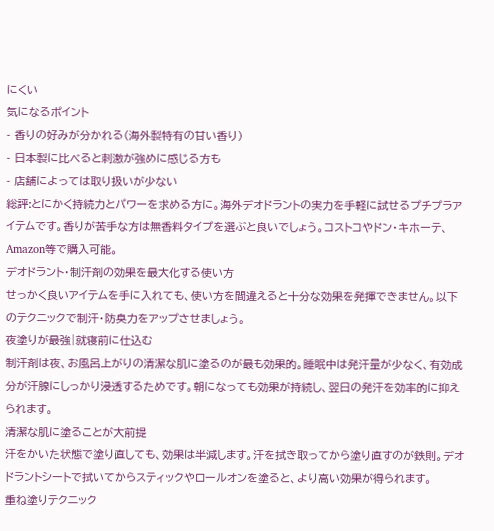にくい
気になるポイント
- 香りの好みが分かれる(海外製特有の甘い香り)
- 日本製に比べると刺激が強めに感じる方も
- 店舗によっては取り扱いが少ない
総評:とにかく持続力とパワーを求める方に。海外デオドラントの実力を手軽に試せるプチプラアイテムです。香りが苦手な方は無香料タイプを選ぶと良いでしょう。コストコやドン・キホーテ、Amazon等で購入可能。
デオドラント・制汗剤の効果を最大化する使い方
せっかく良いアイテムを手に入れても、使い方を間違えると十分な効果を発揮できません。以下のテクニックで制汗・防臭力をアップさせましょう。
夜塗りが最強|就寝前に仕込む
制汗剤は夜、お風呂上がりの清潔な肌に塗るのが最も効果的。睡眠中は発汗量が少なく、有効成分が汗腺にしっかり浸透するためです。朝になっても効果が持続し、翌日の発汗を効率的に抑えられます。
清潔な肌に塗ることが大前提
汗をかいた状態で塗り直しても、効果は半減します。汗を拭き取ってから塗り直すのが鉄則。デオドラントシートで拭いてからスティックやロールオンを塗ると、より高い効果が得られます。
重ね塗りテクニック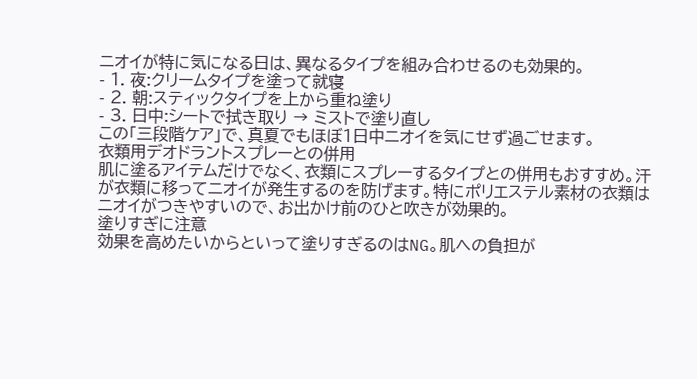ニオイが特に気になる日は、異なるタイプを組み合わせるのも効果的。
- 1. 夜:クリームタイプを塗って就寝
- 2. 朝:スティックタイプを上から重ね塗り
- 3. 日中:シートで拭き取り → ミストで塗り直し
この「三段階ケア」で、真夏でもほぼ1日中ニオイを気にせず過ごせます。
衣類用デオドラントスプレーとの併用
肌に塗るアイテムだけでなく、衣類にスプレーするタイプとの併用もおすすめ。汗が衣類に移ってニオイが発生するのを防げます。特にポリエステル素材の衣類はニオイがつきやすいので、お出かけ前のひと吹きが効果的。
塗りすぎに注意
効果を高めたいからといって塗りすぎるのはNG。肌への負担が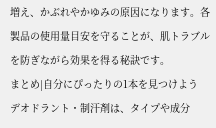増え、かぶれやかゆみの原因になります。各製品の使用量目安を守ることが、肌トラブルを防ぎながら効果を得る秘訣です。
まとめ|自分にぴったりの1本を見つけよう
デオドラント・制汗剤は、タイプや成分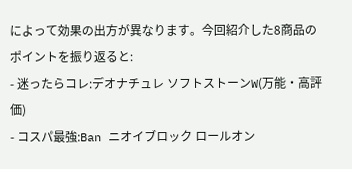によって効果の出方が異なります。今回紹介した8商品のポイントを振り返ると:
- 迷ったらコレ:デオナチュレ ソフトストーンW(万能・高評価)
- コスパ最強:Ban ニオイブロック ロールオン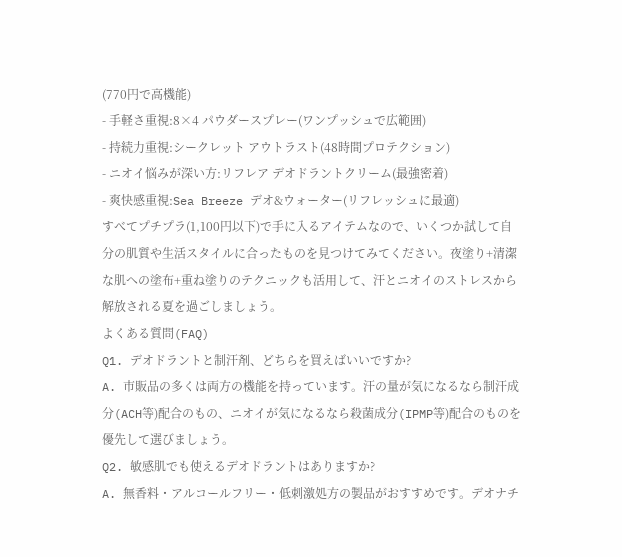(770円で高機能)
- 手軽さ重視:8×4 パウダースプレー(ワンプッシュで広範囲)
- 持続力重視:シークレット アウトラスト(48時間プロテクション)
- ニオイ悩みが深い方:リフレア デオドラントクリーム(最強密着)
- 爽快感重視:Sea Breeze デオ&ウォーター(リフレッシュに最適)
すべてプチプラ(1,100円以下)で手に入るアイテムなので、いくつか試して自分の肌質や生活スタイルに合ったものを見つけてみてください。夜塗り+清潔な肌への塗布+重ね塗りのテクニックも活用して、汗とニオイのストレスから解放される夏を過ごしましょう。
よくある質問(FAQ)
Q1. デオドラントと制汗剤、どちらを買えばいいですか?
A. 市販品の多くは両方の機能を持っています。汗の量が気になるなら制汗成分(ACH等)配合のもの、ニオイが気になるなら殺菌成分(IPMP等)配合のものを優先して選びましょう。
Q2. 敏感肌でも使えるデオドラントはありますか?
A. 無香料・アルコールフリー・低刺激処方の製品がおすすめです。デオナチ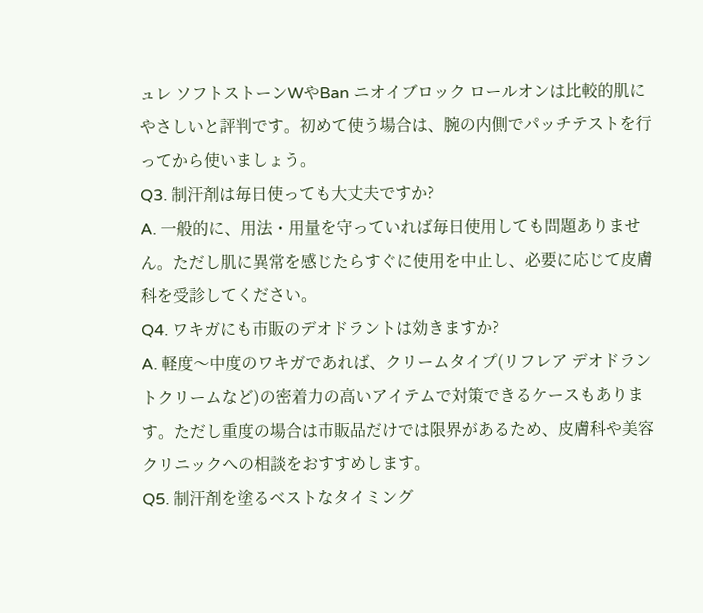ュレ ソフトストーンWやBan ニオイブロック ロールオンは比較的肌にやさしいと評判です。初めて使う場合は、腕の内側でパッチテストを行ってから使いましょう。
Q3. 制汗剤は毎日使っても大丈夫ですか?
A. 一般的に、用法・用量を守っていれば毎日使用しても問題ありません。ただし肌に異常を感じたらすぐに使用を中止し、必要に応じて皮膚科を受診してください。
Q4. ワキガにも市販のデオドラントは効きますか?
A. 軽度〜中度のワキガであれば、クリームタイプ(リフレア デオドラントクリームなど)の密着力の高いアイテムで対策できるケースもあります。ただし重度の場合は市販品だけでは限界があるため、皮膚科や美容クリニックへの相談をおすすめします。
Q5. 制汗剤を塗るベストなタイミング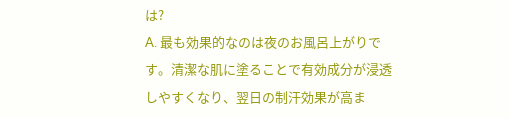は?
A. 最も効果的なのは夜のお風呂上がりです。清潔な肌に塗ることで有効成分が浸透しやすくなり、翌日の制汗効果が高ま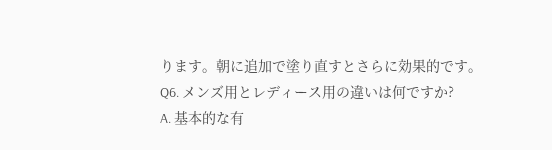ります。朝に追加で塗り直すとさらに効果的です。
Q6. メンズ用とレディース用の違いは何ですか?
A. 基本的な有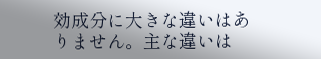効成分に大きな違いはありません。主な違いは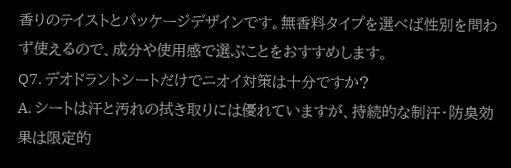香りのテイストとパッケージデザインです。無香料タイプを選べば性別を問わず使えるので、成分や使用感で選ぶことをおすすめします。
Q7. デオドラントシートだけでニオイ対策は十分ですか?
A. シートは汗と汚れの拭き取りには優れていますが、持続的な制汗・防臭効果は限定的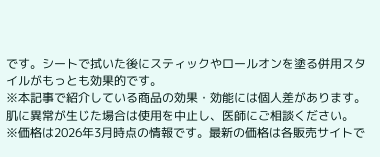です。シートで拭いた後にスティックやロールオンを塗る併用スタイルがもっとも効果的です。
※本記事で紹介している商品の効果・効能には個人差があります。肌に異常が生じた場合は使用を中止し、医師にご相談ください。
※価格は2026年3月時点の情報です。最新の価格は各販売サイトで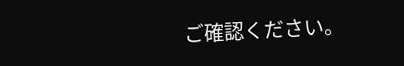ご確認ください。